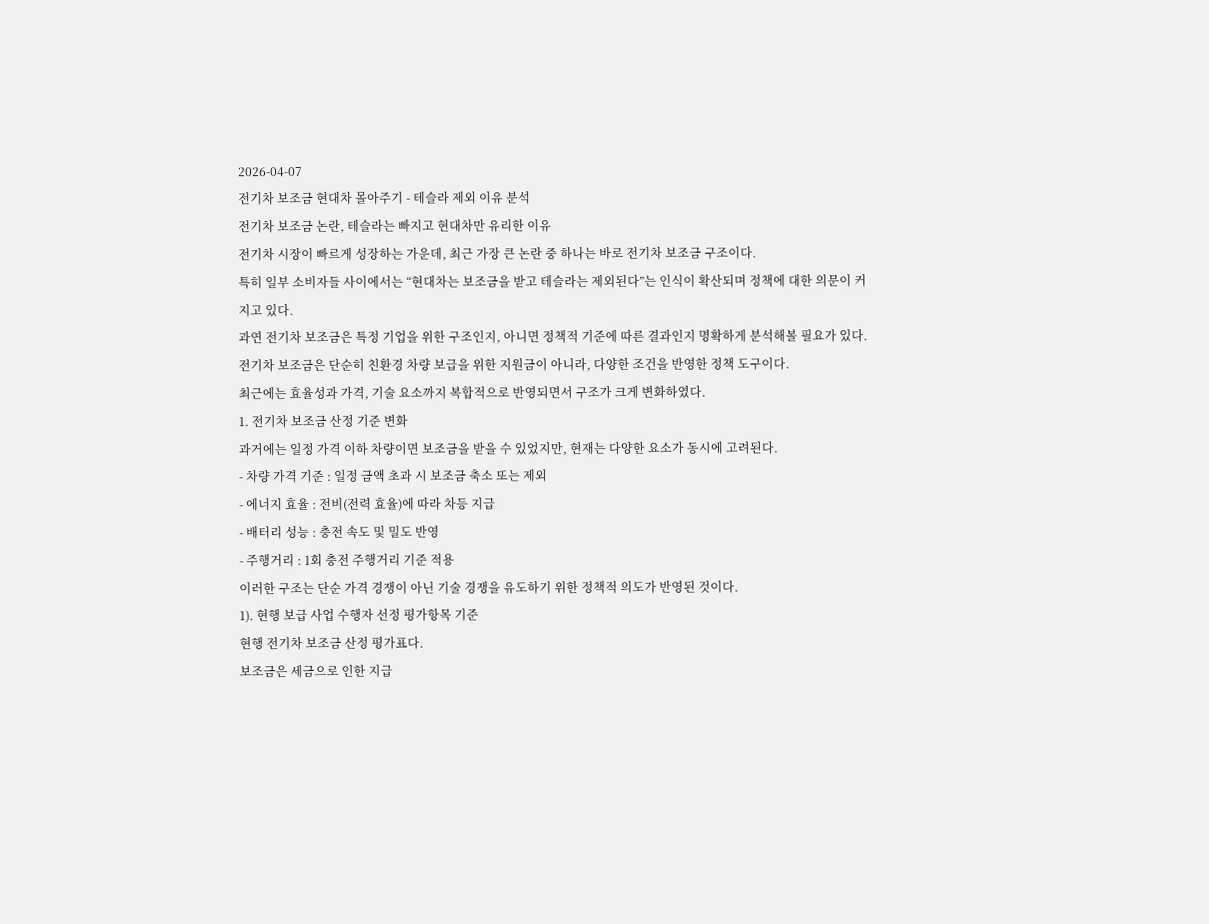2026-04-07
전기차 보조금 현대차 몰아주기 - 테슬라 제외 이유 분석
전기차 보조금 논란, 테슬라는 빠지고 현대차만 유리한 이유
전기차 시장이 빠르게 성장하는 가운데, 최근 가장 큰 논란 중 하나는 바로 전기차 보조금 구조이다.
특히 일부 소비자들 사이에서는 “현대차는 보조금을 받고 테슬라는 제외된다”는 인식이 확산되며 정책에 대한 의문이 커지고 있다.
과연 전기차 보조금은 특정 기업을 위한 구조인지, 아니면 정책적 기준에 따른 결과인지 명확하게 분석해볼 필요가 있다.
전기차 보조금은 단순히 친환경 차량 보급을 위한 지원금이 아니라, 다양한 조건을 반영한 정책 도구이다.
최근에는 효율성과 가격, 기술 요소까지 복합적으로 반영되면서 구조가 크게 변화하였다.
1. 전기차 보조금 산정 기준 변화
과거에는 일정 가격 이하 차량이면 보조금을 받을 수 있었지만, 현재는 다양한 요소가 동시에 고려된다.
- 차량 가격 기준 : 일정 금액 초과 시 보조금 축소 또는 제외
- 에너지 효율 : 전비(전력 효율)에 따라 차등 지급
- 배터리 성능 : 충전 속도 및 밀도 반영
- 주행거리 : 1회 충전 주행거리 기준 적용
이러한 구조는 단순 가격 경쟁이 아닌 기술 경쟁을 유도하기 위한 정책적 의도가 반영된 것이다.
1). 현행 보급 사업 수행자 선정 평가항목 기준
현행 전기차 보조금 산정 평가표다.
보조금은 세금으로 인한 지급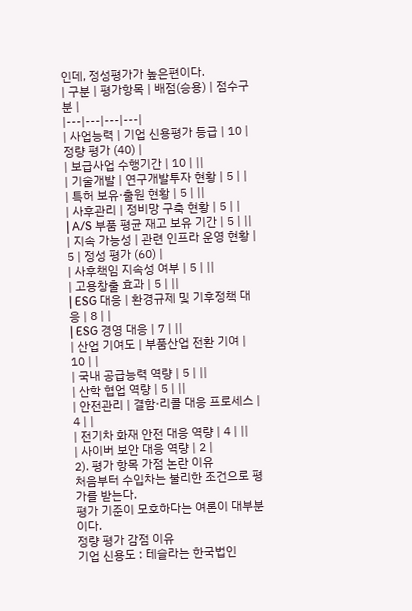인데, 정성평가가 높은편이다.
| 구분 | 평가항목 | 배점(승용) | 점수구분 |
|---|---|---|---|
| 사업능력 | 기업 신용평가 등급 | 10 | 정량 평가 (40) |
| 보급사업 수행기간 | 10 | ||
| 기술개발 | 연구개발투자 현황 | 5 | |
| 특허 보유·출원 현황 | 5 | ||
| 사후관리 | 정비망 구축 현황 | 5 | |
| A/S 부품 평균 재고 보유 기간 | 5 | ||
| 지속 가능성 | 관련 인프라 운영 현황 | 5 | 정성 평가 (60) |
| 사후책임 지속성 여부 | 5 | ||
| 고용창출 효과 | 5 | ||
| ESG 대응 | 환경규제 및 기후정책 대응 | 8 | |
| ESG 경영 대응 | 7 | ||
| 산업 기여도 | 부품산업 전환 기여 | 10 | |
| 국내 공급능력 역량 | 5 | ||
| 산학 협업 역량 | 5 | ||
| 안전관리 | 결함·리콜 대응 프로세스 | 4 | |
| 전기차 화재 안전 대응 역량 | 4 | ||
| 사이버 보안 대응 역량 | 2 |
2). 평가 항목 가점 논란 이유
처음부터 수입차는 불리한 조건으로 평가를 받는다.
평가 기준이 모호하다는 여론이 대부분이다.
정량 평가 감점 이유
기업 신용도 : 테슬라는 한국법인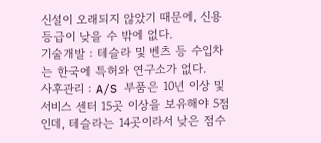신설이 오래되지 않았기 때문에, 신용등급이 낮을 수 밖에 없다.
기술개발 : 테슬라 및 벤츠 등 수입차는 한국에 특허와 연구소가 없다.
사후관리 : A/S 부품은 10년 이상 및 서비스 센터 15곳 이상을 보유해야 5점인데, 테슬라는 14곳이라서 낮은 점수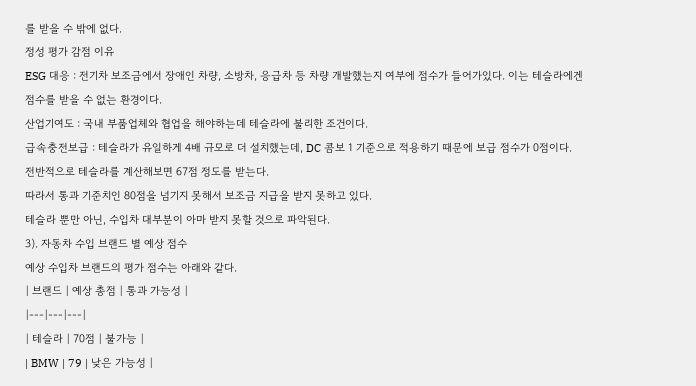를 받을 수 밖에 없다.
정성 평가 감점 이유
ESG 대응 : 전기차 보조금에서 장애인 차량, 소방차, 응급차 등 차량 개발했는지 여부에 점수가 들어가있다. 이는 테슬라에겐 점수를 받을 수 없는 환경이다.
산업기여도 : 국내 부품업체와 협업을 해야하는데 테슬라에 불리한 조건이다.
급속충전보급 : 테슬라가 유일하게 4배 규모로 더 설치했는데, DC 콤보 1 기준으로 적용하기 때문에 보급 점수가 0점이다.
전반적으로 테슬라를 계산해보면 67점 정도를 받는다.
따라서 통과 기준치인 80점을 넘기지 못해서 보조금 지급을 받지 못하고 있다.
테슬라 뿐만 아닌, 수입차 대부분이 아마 받지 못할 것으로 파악된다.
3). 자동차 수입 브랜드 별 예상 점수
예상 수입차 브랜드의 평가 점수는 아래와 같다.
| 브랜드 | 예상 총점 | 통과 가능성 |
|---|---|---|
| 테슬라 | 70점 | 불가능 |
| BMW | 79 | 낮은 가능성 |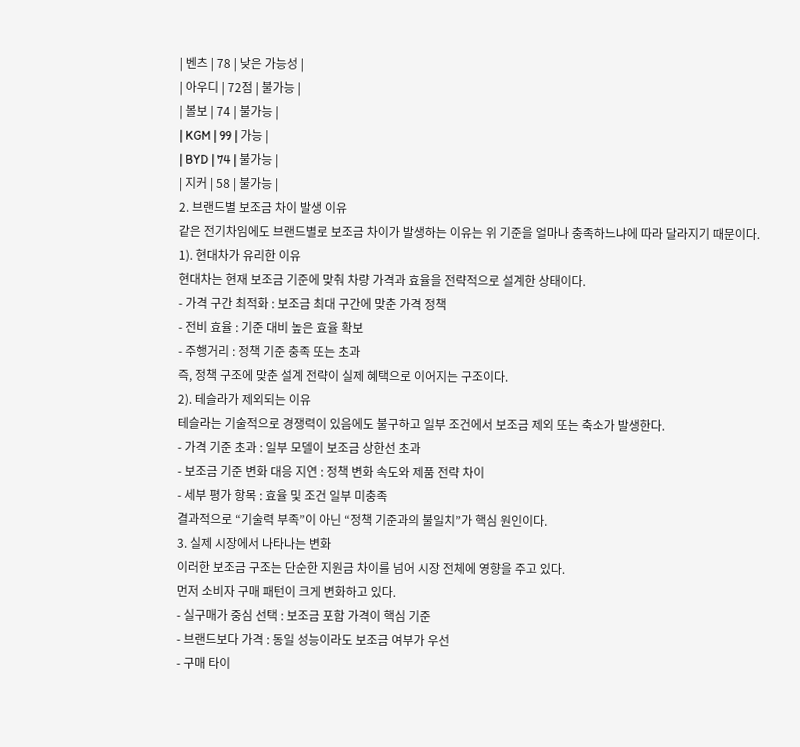| 벤츠 | 78 | 낮은 가능성 |
| 아우디 | 72점 | 불가능 |
| 볼보 | 74 | 불가능 |
| KGM | 99 | 가능 |
| BYD | 74 | 불가능 |
| 지커 | 58 | 불가능 |
2. 브랜드별 보조금 차이 발생 이유
같은 전기차임에도 브랜드별로 보조금 차이가 발생하는 이유는 위 기준을 얼마나 충족하느냐에 따라 달라지기 때문이다.
1). 현대차가 유리한 이유
현대차는 현재 보조금 기준에 맞춰 차량 가격과 효율을 전략적으로 설계한 상태이다.
- 가격 구간 최적화 : 보조금 최대 구간에 맞춘 가격 정책
- 전비 효율 : 기준 대비 높은 효율 확보
- 주행거리 : 정책 기준 충족 또는 초과
즉, 정책 구조에 맞춘 설계 전략이 실제 혜택으로 이어지는 구조이다.
2). 테슬라가 제외되는 이유
테슬라는 기술적으로 경쟁력이 있음에도 불구하고 일부 조건에서 보조금 제외 또는 축소가 발생한다.
- 가격 기준 초과 : 일부 모델이 보조금 상한선 초과
- 보조금 기준 변화 대응 지연 : 정책 변화 속도와 제품 전략 차이
- 세부 평가 항목 : 효율 및 조건 일부 미충족
결과적으로 “기술력 부족”이 아닌 “정책 기준과의 불일치”가 핵심 원인이다.
3. 실제 시장에서 나타나는 변화
이러한 보조금 구조는 단순한 지원금 차이를 넘어 시장 전체에 영향을 주고 있다.
먼저 소비자 구매 패턴이 크게 변화하고 있다.
- 실구매가 중심 선택 : 보조금 포함 가격이 핵심 기준
- 브랜드보다 가격 : 동일 성능이라도 보조금 여부가 우선
- 구매 타이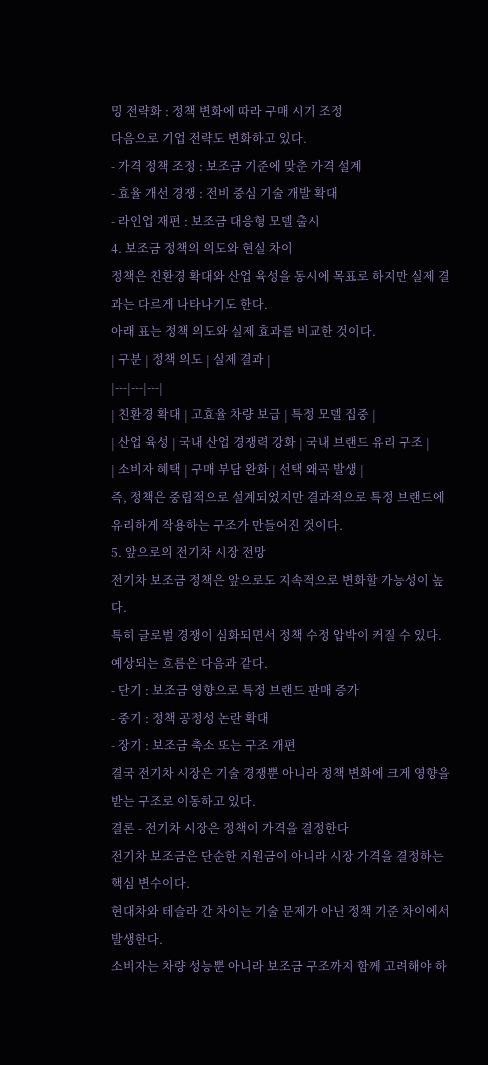밍 전략화 : 정책 변화에 따라 구매 시기 조정
다음으로 기업 전략도 변화하고 있다.
- 가격 정책 조정 : 보조금 기준에 맞춘 가격 설계
- 효율 개선 경쟁 : 전비 중심 기술 개발 확대
- 라인업 재편 : 보조금 대응형 모델 출시
4. 보조금 정책의 의도와 현실 차이
정책은 친환경 확대와 산업 육성을 동시에 목표로 하지만 실제 결과는 다르게 나타나기도 한다.
아래 표는 정책 의도와 실제 효과를 비교한 것이다.
| 구분 | 정책 의도 | 실제 결과 |
|---|---|---|
| 친환경 확대 | 고효율 차량 보급 | 특정 모델 집중 |
| 산업 육성 | 국내 산업 경쟁력 강화 | 국내 브랜드 유리 구조 |
| 소비자 혜택 | 구매 부담 완화 | 선택 왜곡 발생 |
즉, 정책은 중립적으로 설계되었지만 결과적으로 특정 브랜드에 유리하게 작용하는 구조가 만들어진 것이다.
5. 앞으로의 전기차 시장 전망
전기차 보조금 정책은 앞으로도 지속적으로 변화할 가능성이 높다.
특히 글로벌 경쟁이 심화되면서 정책 수정 압박이 커질 수 있다.
예상되는 흐름은 다음과 같다.
- 단기 : 보조금 영향으로 특정 브랜드 판매 증가
- 중기 : 정책 공정성 논란 확대
- 장기 : 보조금 축소 또는 구조 개편
결국 전기차 시장은 기술 경쟁뿐 아니라 정책 변화에 크게 영향을 받는 구조로 이동하고 있다.
결론 - 전기차 시장은 정책이 가격을 결정한다
전기차 보조금은 단순한 지원금이 아니라 시장 가격을 결정하는 핵심 변수이다.
현대차와 테슬라 간 차이는 기술 문제가 아닌 정책 기준 차이에서 발생한다.
소비자는 차량 성능뿐 아니라 보조금 구조까지 함께 고려해야 하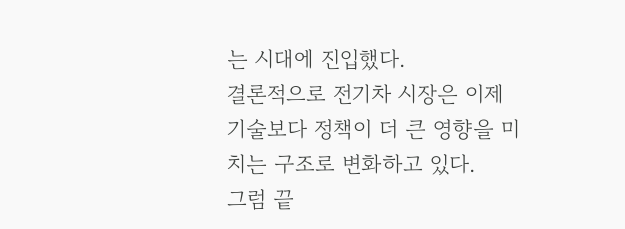는 시대에 진입했다.
결론적으로 전기차 시장은 이제 기술보다 정책이 더 큰 영향을 미치는 구조로 변화하고 있다.
그럼 끝